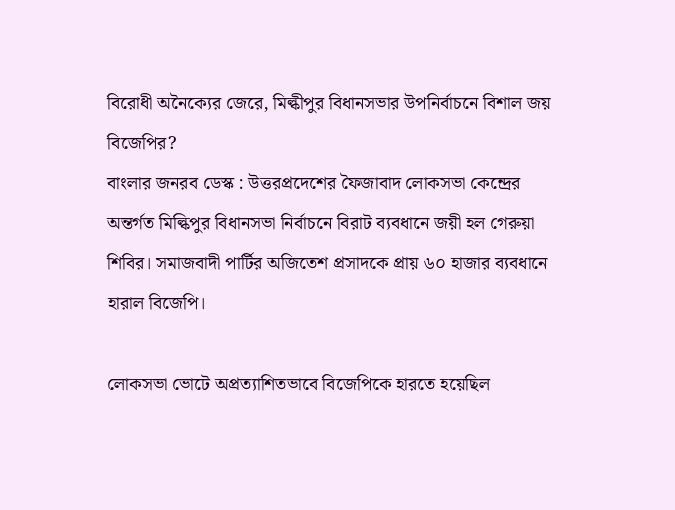বিরোধী অনৈক্যের জেরে, মিল্কীপুর বিধানসভার উপনির্বাচনে বিশাল জয় বিজেপির?
বাংলার জনরব ডেস্ক : উত্তরপ্রদেশের ফৈজাবাদ লোকসভা কেন্দ্রের অন্তর্গত মিল্কিপুর বিধানসভা নির্বাচনে বিরাট ব্যবধানে জয়ী হল গেরুয়া শিবির। সমাজবাদী পার্টির অজিতেশ প্রসাদকে প্রায় ৬০ হাজার ব্যবধানে হারাল বিজেপি।

লোকসভা ভোটে অপ্রত্যাশিতভাবে বিজেপিকে হারতে হয়েছিল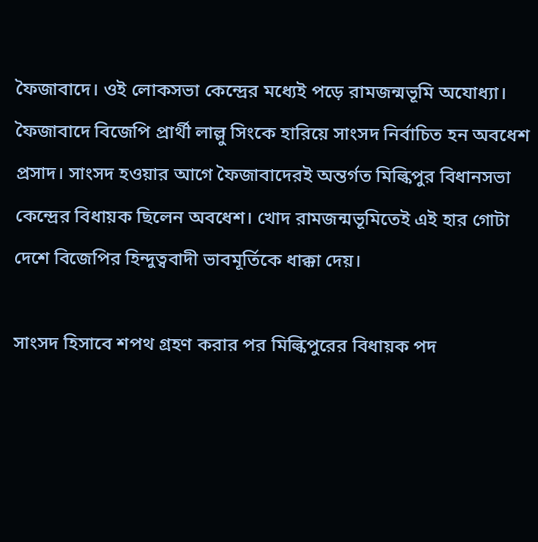ফৈজাবাদে। ওই লোকসভা কেন্দ্রের মধ্যেই পড়ে রামজন্মভূমি অযোধ্যা। ফৈজাবাদে বিজেপি প্রার্থী লাল্লু সিংকে হারিয়ে সাংসদ নির্বাচিত হন অবধেশ প্রসাদ। সাংসদ হওয়ার আগে ফৈজাবাদেরই অন্তর্গত মিল্কিপুর বিধানসভা কেন্দ্রের বিধায়ক ছিলেন অবধেশ। খোদ রামজন্মভূমিতেই এই হার গোটা দেশে বিজেপির হিন্দুত্ববাদী ভাবমূর্তিকে ধাক্কা দেয়।

সাংসদ হিসাবে শপথ গ্রহণ করার পর মিল্কিপুরের বিধায়ক পদ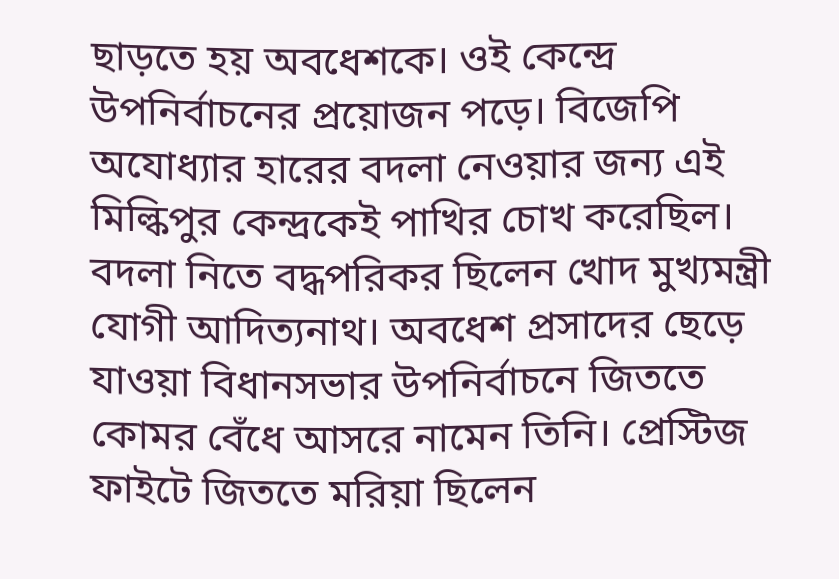ছাড়তে হয় অবধেশকে। ওই কেন্দ্রে উপনির্বাচনের প্রয়োজন পড়ে। বিজেপি অযোধ্যার হারের বদলা নেওয়ার জন্য এই মিল্কিপুর কেন্দ্রকেই পাখির চোখ করেছিল। বদলা নিতে বদ্ধপরিকর ছিলেন খোদ মুখ্যমন্ত্রী যোগী আদিত্যনাথ। অবধেশ প্রসাদের ছেড়ে যাওয়া বিধানসভার উপনির্বাচনে জিততে কোমর বেঁধে আসরে নামেন তিনি। প্রেস্টিজ ফাইটে জিততে মরিয়া ছিলেন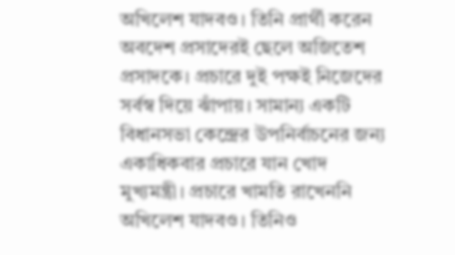অখিলেশ যাদবও। তিনি প্রার্থী করেন অবদেশ প্রসাদেরই ছেলে অজিতেশ প্রসাদকে। প্রচারে দুই পক্ষই নিজেদের সর্বস্ব দিয়ে ঝাঁপায়। সামান্য একটি বিধানসভা কেন্দ্রের উপনির্বাচনের জন্য একাধিকবার প্রচারে যান খোদ মুখ্যমন্ত্রী। প্রচারে খামতি রাখেননি অখিলেশ যাদবও। তিনিও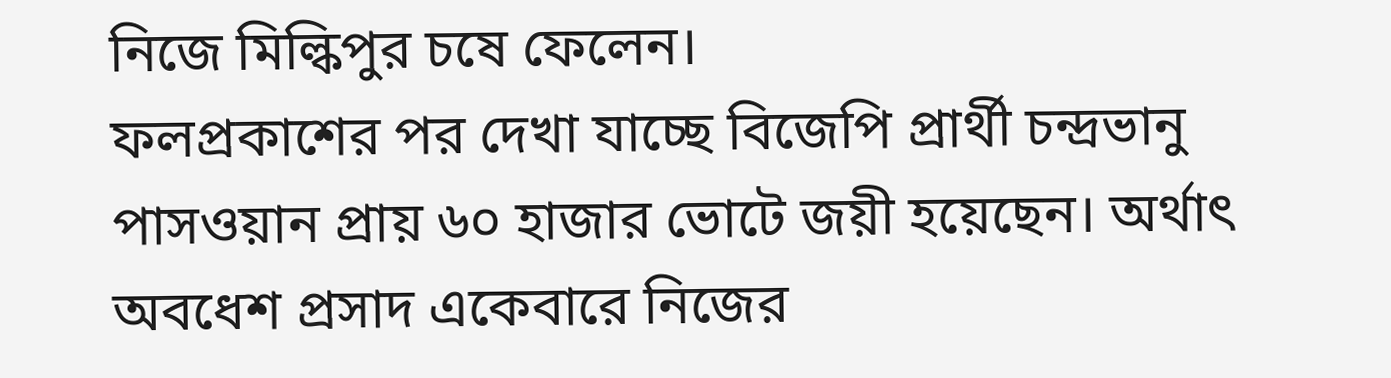নিজে মিল্কিপুর চষে ফেলেন।
ফলপ্রকাশের পর দেখা যাচ্ছে বিজেপি প্রার্থী চন্দ্রভানু পাসওয়ান প্রায় ৬০ হাজার ভোটে জয়ী হয়েছেন। অর্থাৎ অবধেশ প্রসাদ একেবারে নিজের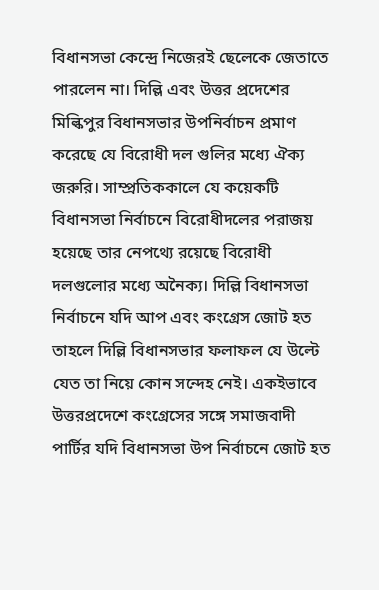বিধানসভা কেন্দ্রে নিজেরই ছেলেকে জেতাতে পারলেন না। দিল্লি এবং উত্তর প্রদেশের মিল্কিপুর বিধানসভার উপনির্বাচন প্রমাণ করেছে যে বিরোধী দল গুলির মধ্যে ঐক্য জরুরি। সাম্প্রতিককালে যে কয়েকটি বিধানসভা নির্বাচনে বিরোধীদলের পরাজয় হয়েছে তার নেপথ্যে রয়েছে বিরোধী দলগুলোর মধ্যে অনৈক্য। দিল্লি বিধানসভা নির্বাচনে যদি আপ এবং কংগ্রেস জোট হত তাহলে দিল্লি বিধানসভার ফলাফল যে উল্টে যেত তা নিয়ে কোন সন্দেহ নেই। একইভাবে উত্তরপ্রদেশে কংগ্রেসের সঙ্গে সমাজবাদী পার্টির যদি বিধানসভা উপ নির্বাচনে জোট হত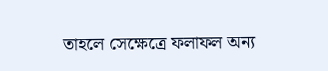তাহলে সেক্ষেত্রে ফলাফল অন্য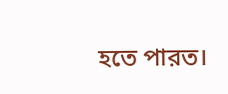হতে পারত।